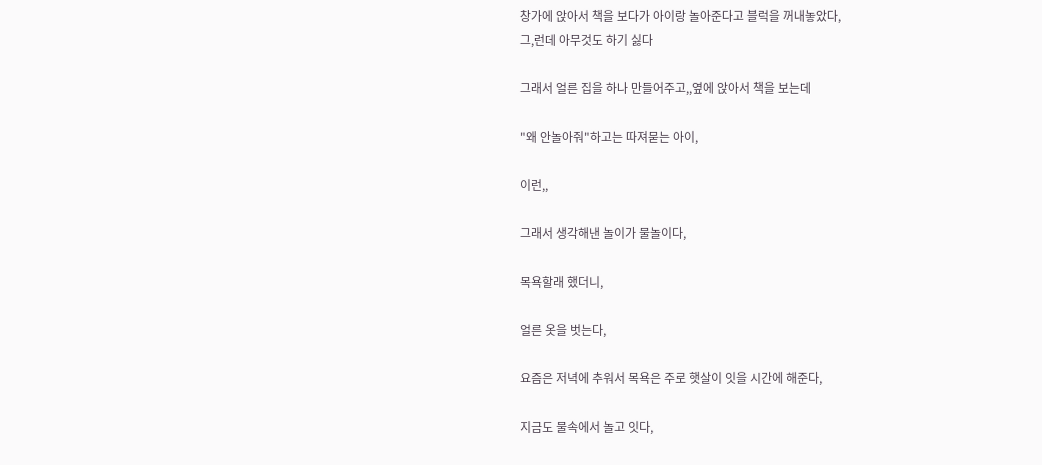창가에 앉아서 책을 보다가 아이랑 놀아준다고 블럭을 꺼내놓았다,
그,런데 아무것도 하기 싫다

그래서 얼른 집을 하나 만들어주고,,옆에 앉아서 책을 보는데

"왜 안놀아줘"하고는 따져묻는 아이,

이런,,

그래서 생각해낸 놀이가 물놀이다,

목욕할래 했더니,

얼른 옷을 벗는다,

요즘은 저녁에 추워서 목욕은 주로 햇살이 잇을 시간에 해준다,

지금도 물속에서 놀고 잇다,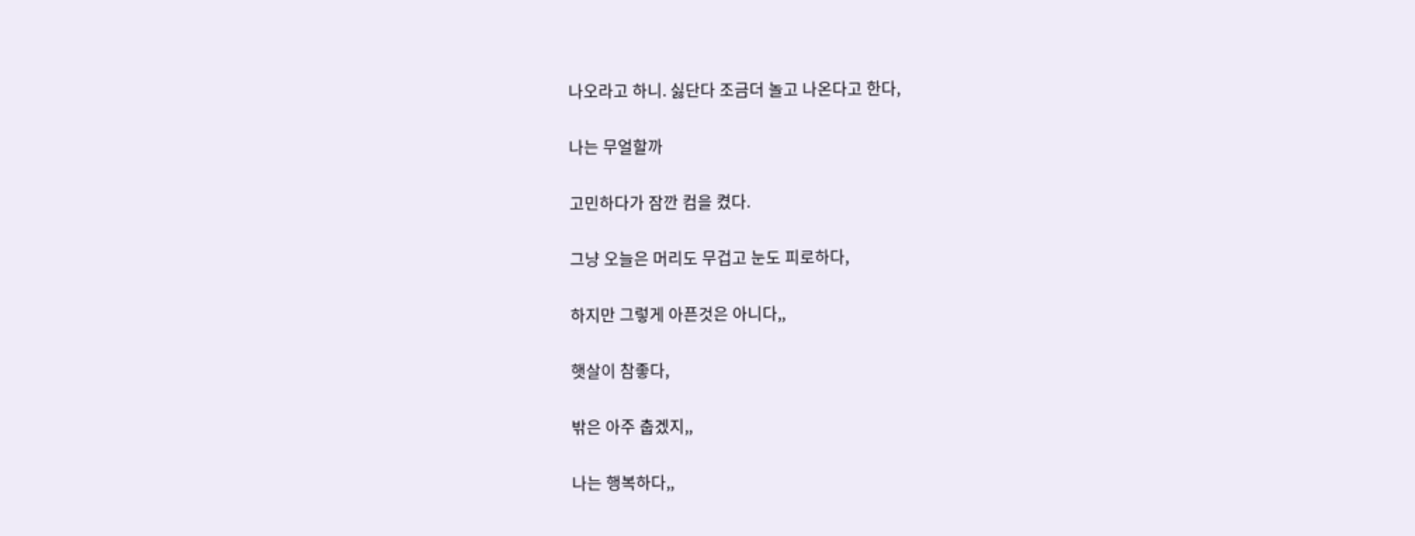나오라고 하니. 싫단다 조금더 놀고 나온다고 한다,

나는 무얼할까

고민하다가 잠깐 컴을 켰다.

그냥 오늘은 머리도 무겁고 눈도 피로하다,

하지만 그렇게 아픈것은 아니다,,

햇살이 참좋다,

밖은 아주 춥겠지,,

나는 행복하다,,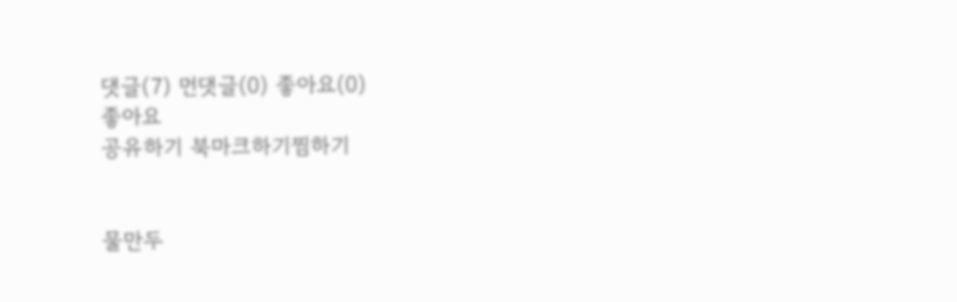댓글(7) 먼댓글(0) 좋아요(0)
좋아요
공유하기 북마크하기찜하기


물만두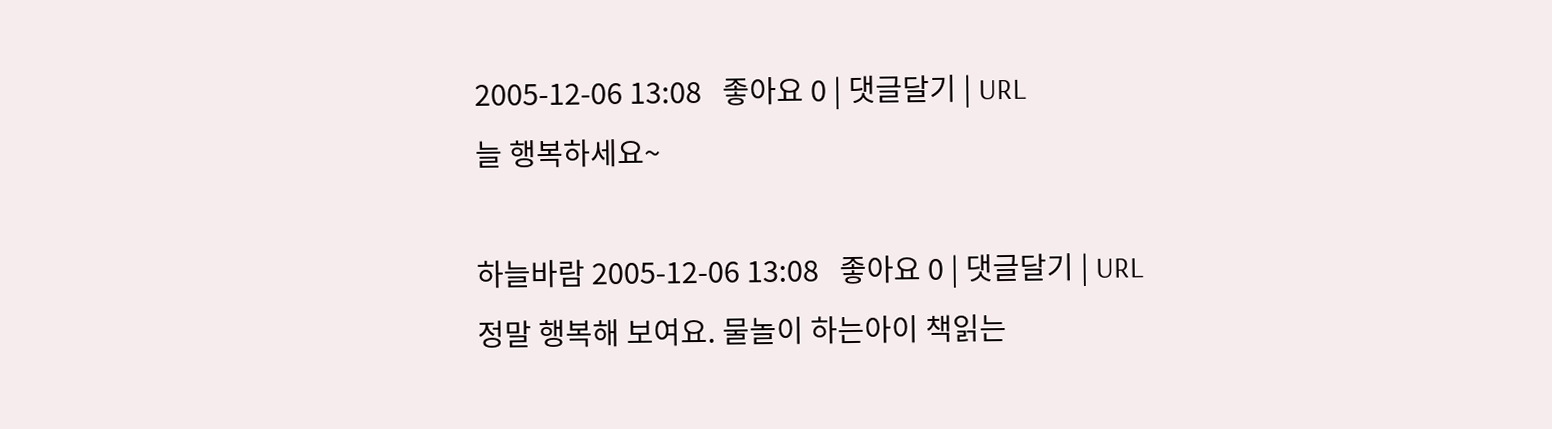2005-12-06 13:08   좋아요 0 | 댓글달기 | URL
늘 행복하세요~

하늘바람 2005-12-06 13:08   좋아요 0 | 댓글달기 | URL
정말 행복해 보여요. 물놀이 하는아이 책읽는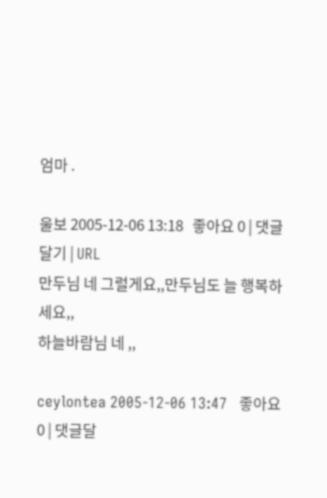엄마 .

울보 2005-12-06 13:18   좋아요 0 | 댓글달기 | URL
만두님 네 그럴게요,,만두님도 늘 행복하세요,,
하늘바람님 네 ,,

ceylontea 2005-12-06 13:47   좋아요 0 | 댓글달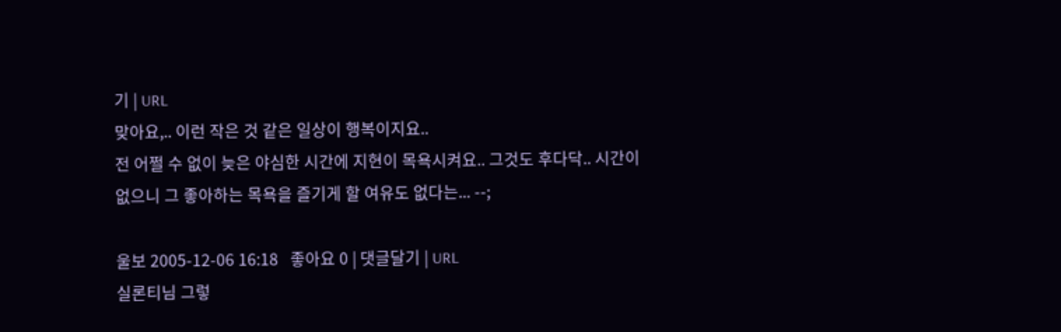기 | URL
맞아요,.. 이런 작은 것 같은 일상이 행복이지요..
전 어쩔 수 없이 늦은 야심한 시간에 지현이 목욕시켜요.. 그것도 후다닥.. 시간이 없으니 그 좋아하는 목욕을 즐기게 할 여유도 없다는... --;

울보 2005-12-06 16:18   좋아요 0 | 댓글달기 | URL
실론티님 그렇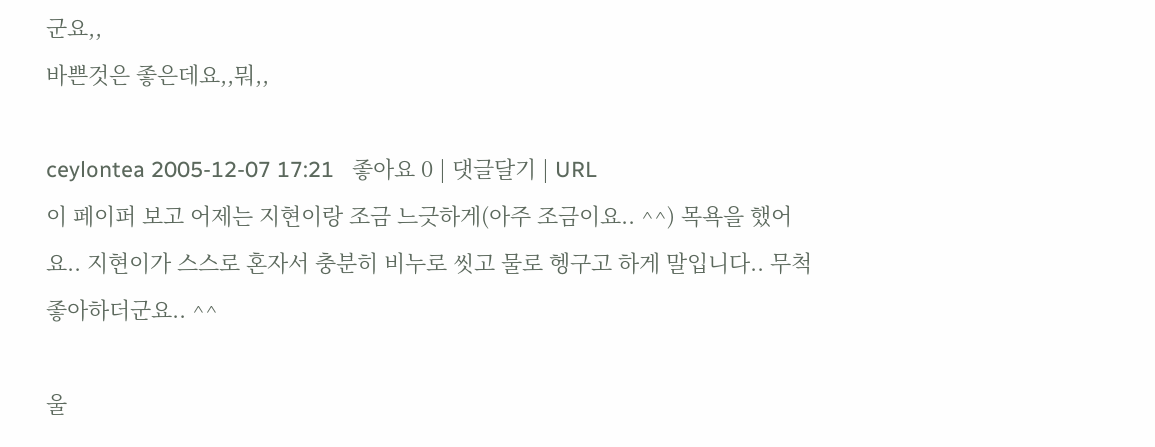군요,,
바쁜것은 좋은데요,,뭐,,

ceylontea 2005-12-07 17:21   좋아요 0 | 댓글달기 | URL
이 페이퍼 보고 어제는 지현이랑 조금 느긋하게(아주 조금이요.. ^^) 목욕을 했어요.. 지현이가 스스로 혼자서 충분히 비누로 씻고 물로 헹구고 하게 말입니다.. 무척 좋아하더군요.. ^^

울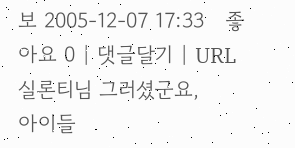보 2005-12-07 17:33   좋아요 0 | 댓글달기 | URL
실론티님 그러셨군요,
아이들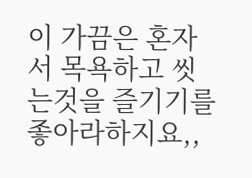이 가끔은 혼자서 목욕하고 씻는것을 즐기기를 좋아라하지요,,